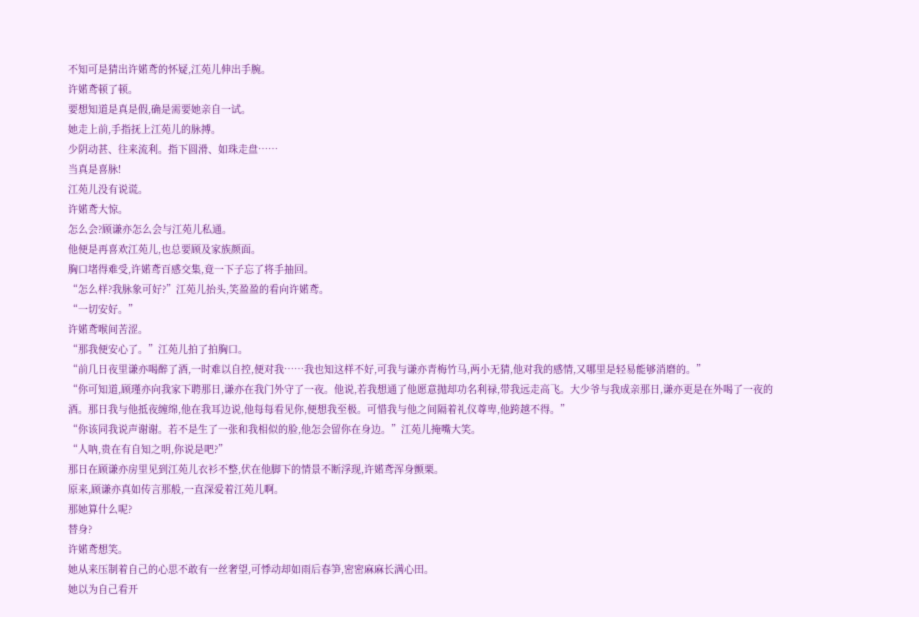不知可是猜出许婼鸢的怀疑,江苑儿伸出手腕。
许婼鸢顿了顿。
要想知道是真是假,确是需要她亲自一试。
她走上前,手指抚上江苑儿的脉搏。
少阴动甚、往来流利。指下圆滑、如珠走盘……
当真是喜脉!
江苑儿没有说谎。
许婼鸢大惊。
怎么会?顾谦亦怎么会与江苑儿私通。
他便是再喜欢江苑儿,也总要顾及家族颜面。
胸口堵得难受,许婼鸢百感交集,竟一下子忘了将手抽回。
“怎么样?我脉象可好?”江苑儿抬头,笑盈盈的看向许婼鸢。
“一切安好。”
许婼鸢喉间苦涩。
“那我便安心了。”江苑儿拍了拍胸口。
“前几日夜里谦亦喝醉了酒,一时难以自控,便对我……我也知这样不好,可我与谦亦青梅竹马,两小无猜,他对我的感情,又哪里是轻易能够消磨的。”
“你可知道,顾瑾亦向我家下聘那日,谦亦在我门外守了一夜。他说,若我想通了他愿意抛却功名利禄,带我远走高飞。大少爷与我成亲那日,谦亦更是在外喝了一夜的酒。那日我与他抵夜缠绵,他在我耳边说,他每每看见你,便想我至极。可惜我与他之间隔着礼仪尊卑,他跨越不得。”
“你该同我说声谢谢。若不是生了一张和我相似的脸,他怎会留你在身边。”江苑儿掩嘴大笑。
“人呐,贵在有自知之明,你说是吧?”
那日在顾谦亦房里见到江苑儿衣衫不整,伏在他脚下的情景不断浮现,许婼鸢浑身颤栗。
原来,顾谦亦真如传言那般,一直深爱着江苑儿啊。
那她算什么呢?
替身?
许婼鸢想笑。
她从来压制着自己的心思不敢有一丝奢望,可悸动却如雨后春笋,密密麻麻长满心田。
她以为自己看开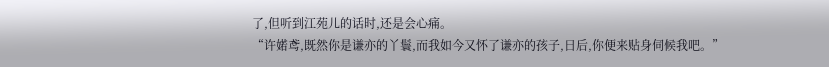了,但听到江苑儿的话时,还是会心痛。
“许婼鸢,既然你是谦亦的丫鬟,而我如今又怀了谦亦的孩子,日后,你便来贴身伺候我吧。”